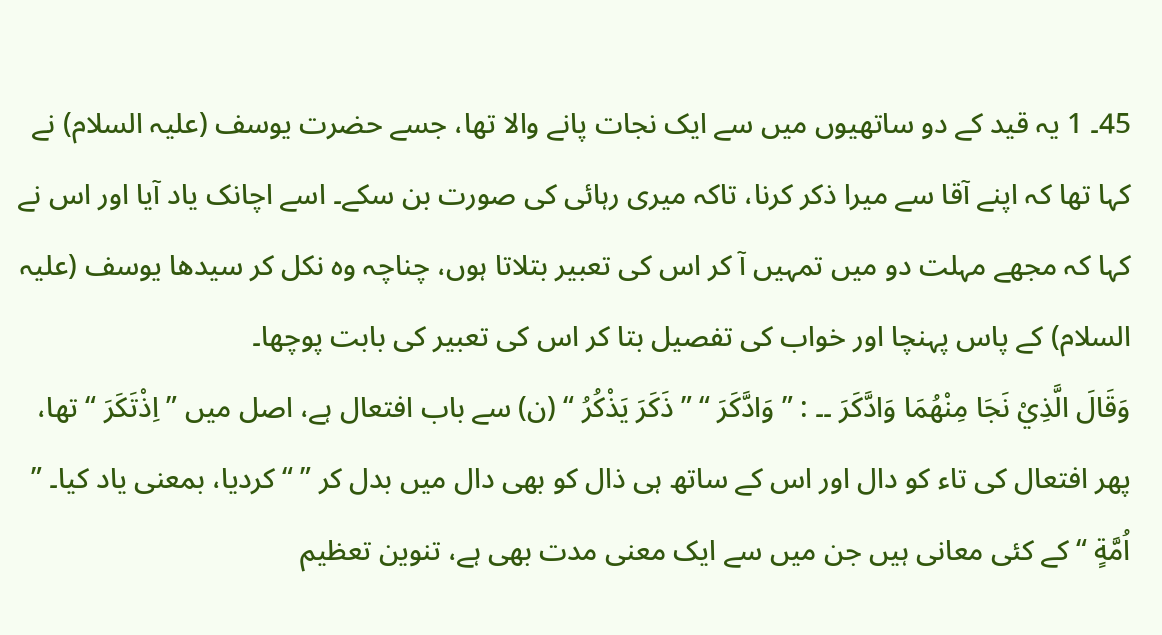45۔ 1 یہ قید کے دو ساتھیوں میں سے ایک نجات پانے والا تھا، جسے حضرت یوسف (علیہ السلام) نے کہا تھا کہ اپنے آقا سے میرا ذکر کرنا، تاکہ میری رہائی کی صورت بن سکے۔ اسے اچانک یاد آیا اور اس نے کہا کہ مجھے مہلت دو میں تمہیں آ کر اس کی تعبیر بتلاتا ہوں، چناچہ وہ نکل کر سیدھا یوسف (علیہ السلام) کے پاس پہنچا اور خواب کی تفصیل بتا کر اس کی تعبیر کی بابت پوچھا۔
وَقَالَ الَّذِيْ نَجَا مِنْهُمَا وَادَّكَرَ ۔۔ : ” وَادَّكَرَ “ ” ذَکَرَ یَذْکُرُ “ (ن) سے باب افتعال ہے، اصل میں ” اِذْتَکَرَ “ تھا، پھر افتعال کی تاء کو دال اور اس کے ساتھ ہی ذال کو بھی دال میں بدل کر ” “ کردیا، بمعنی یاد کیا۔ ” اُمَّةٍ “ کے کئی معانی ہیں جن میں سے ایک معنی مدت بھی ہے، تنوین تعظیم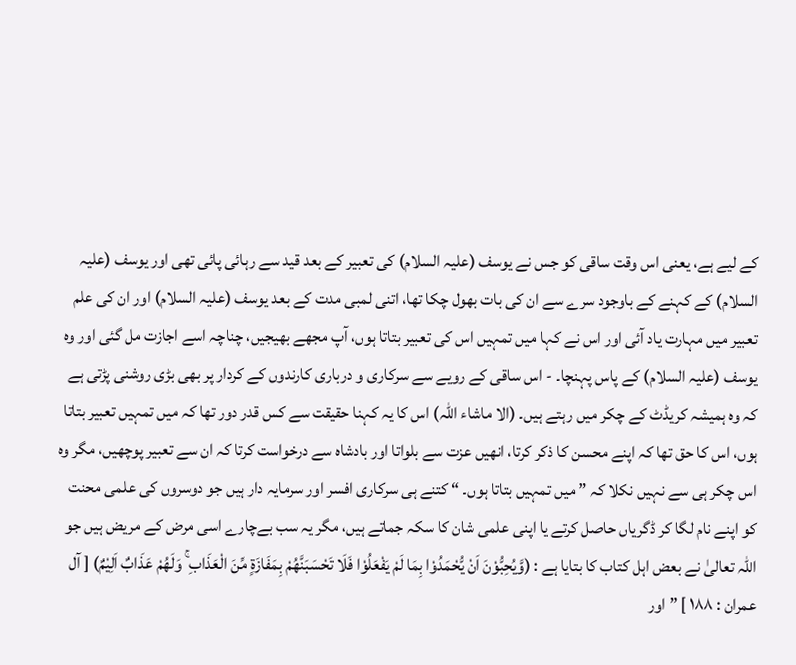کے لیے ہے، یعنی اس وقت ساقی کو جس نے یوسف (علیہ السلام) کی تعبیر کے بعد قید سے رہائی پائی تھی اور یوسف (علیہ السلام) کے کہنے کے باوجود سرے سے ان کی بات بھول چکا تھا، اتنی لمبی مدت کے بعد یوسف (علیہ السلام) اور ان کی علم تعبیر میں مہارت یاد آئی اور اس نے کہا میں تمہیں اس کی تعبیر بتاتا ہوں، آپ مجھے بھیجیں، چناچہ اسے اجازت مل گئی اور وہ یوسف (علیہ السلام) کے پاس پہنچا۔ - اس ساقی کے رویے سے سرکاری و درباری کارندوں کے کردار پر بھی بڑی روشنی پڑتی ہے کہ وہ ہمیشہ کریڈٹ کے چکر میں رہتے ہیں۔ (الا ماشاء اللہ) اس کا یہ کہنا حقیقت سے کس قدر دور تھا کہ میں تمہیں تعبیر بتاتا ہوں، اس کا حق تھا کہ اپنے محسن کا ذکر کرتا، انھیں عزت سے بلواتا اور بادشاہ سے درخواست کرتا کہ ان سے تعبیر پوچھیں، مگر وہ اس چکر ہی سے نہیں نکلا کہ ” میں تمہیں بتاتا ہوں۔ “ کتنے ہی سرکاری افسر اور سرمایہ دار ہیں جو دوسروں کی علمی محنت کو اپنے نام لگا کر ڈگریاں حاصل کرتے یا اپنی علمی شان کا سکہ جماتے ہیں، مگر یہ سب بےچارے اسی مرض کے مریض ہیں جو اللہ تعالیٰ نے بعض اہل کتاب کا بتایا ہے : (وَّيُحِبُّوْنَ اَنْ يُّحْمَدُوْا بِمَا لَمْ يَفْعَلُوْا فَلَا تَحْسَبَنَّھُمْ بِمَفَازَةٍ مِّنَ الْعَذَابِ ۚ وَلَھُمْ عَذَابٌ اَلِيْمٌ) [ آل عمران : ١٨٨ ] ” اور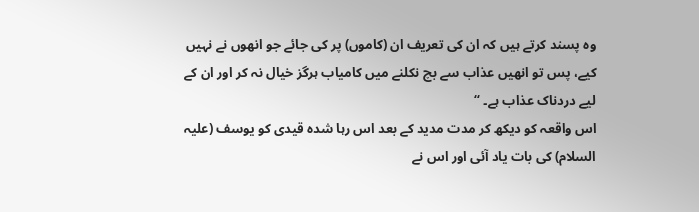وہ پسند کرتے ہیں کہ ان کی تعریف ان (کاموں) پر کی جائے جو انھوں نے نہیں کیے، پس تو انھیں عذاب سے بچ نکلنے میں کامیاب ہرگز خیال نہ کر اور ان کے لیے دردناک عذاب ہے۔ “
اس واقعہ کو دیکھ کر مدت مدید کے بعد اس رہا شدہ قیدی کو یوسف (علیہ السلام) کی بات یاد آئی اور اس نے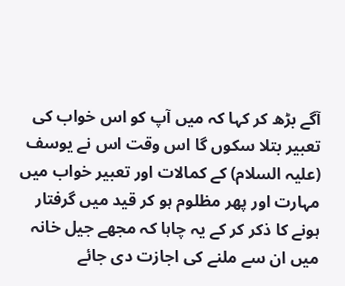آگے بڑھ کر کہا کہ میں آپ کو اس خواب کی تعبیر بتلا سکوں گا اس وقت اس نے یوسف (علیہ السلام) کے کمالات اور تعبیر خواب میں مہارت اور پھر مظلوم ہو کر قید میں گرفتار ہونے کا ذکر کر کے یہ چاہا کہ مجھے جیل خانہ میں ان سے ملنے کی اجازت دی جائے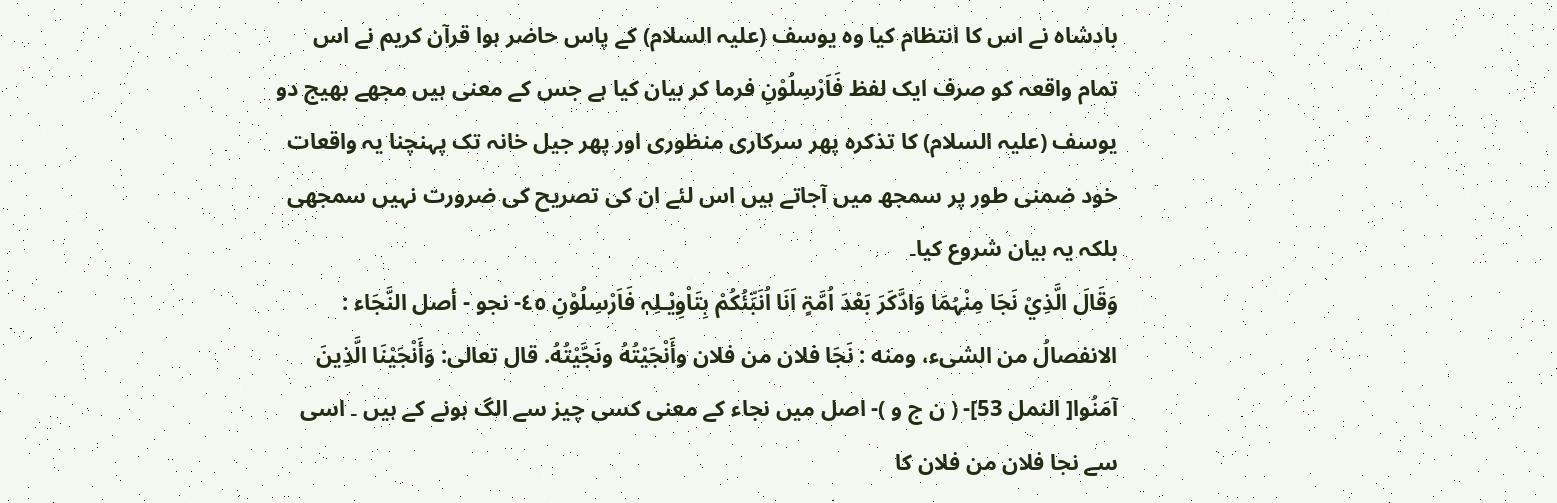بادشاہ نے اس کا انتظام کیا وہ یوسف (علیہ السلام) کے پاس حاضر ہوا قرآن کریم نے اس تمام واقعہ کو صرف ایک لفظ فَاَرْسِلُوْنِ فرما کر بیان کیا ہے جس کے معنی ہیں مجھے بھیج دو یوسف (علیہ السلام) کا تذکرہ پھر سرکاری منظوری اور پھر جیل خانہ تک پہنچنا یہ واقعات خود ضمنی طور پر سمجھ میں آجاتے ہیں اس لئے ان کی تصریح کی ضرورت نہیں سمجھی بلکہ یہ بیان شروع کیا۔
وَقَالَ الَّذِيْ نَجَا مِنْہُمَا وَادَّكَرَ بَعْدَ اُمَّۃٍ اَنَا اُنَبِّئُكُمْ بِتَاْوِيْـلِہٖ فَاَرْسِلُوْنِ ٤٥- نجو - أصل النَّجَاء : الانفصالُ من الشیء، ومنه : نَجَا فلان من فلان وأَنْجَيْتُهُ ونَجَّيْتُهُ. قال تعالی: وَأَنْجَيْنَا الَّذِينَ آمَنُوا[ النمل 53]- ( ن ج و )- اصل میں نجاء کے معنی کسی چیز سے الگ ہونے کے ہیں ۔ اسی سے نجا فلان من فلان کا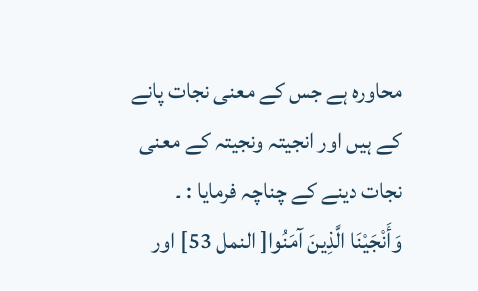محاورہ ہے جس کے معنی نجات پانے کے ہیں اور انجیتہ ونجیتہ کے معنی نجات دینے کے چناچہ فرمایا : ۔ وَأَنْجَيْنَا الَّذِينَ آمَنُوا[ النمل 53] اور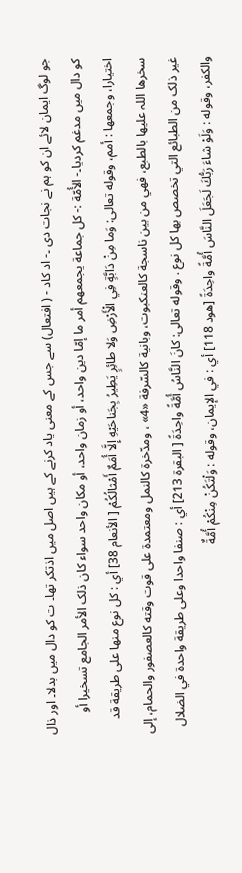جو لوگ ایمان لائے ان کو ہم نے نجات دی ۔- اد کاد - ( افتعال) سے جس کے معنی یاد کرنے کے ہیں اصل میں اذتکر تھا۔ ت کو دال میں بدلا۔ اور ذال کو دال میں مدغم کردیا۔- الأُمّة :- كل جماعة يجمعهم أمر ما إمّا دين واحد، أو زمان واحد، أو مکان واحد سواء کان ذلک الأمر الجامع تسخیرا أو اختیارا، وجمعها : أمم، وقوله تعالی: وَما مِنْ دَابَّةٍ فِي الْأَرْضِ وَلا طائِرٍ يَطِيرُ بِجَناحَيْهِ إِلَّا أُمَمٌ أَمْثالُكُمْ [ الأنعام 38] أي : كل نوع منها علی طریقة قد سخرها اللہ عليها بالطبع، فهي من بين ناسجة کالعنکبوت، وبانية کالسّرفة «4» ، ومدّخرة کالنمل ومعتمدة علی قوت وقته کالعصفور والحمام، إلى غير ذلک من الطبائع التي تخصص بها كل نوع . وقوله تعالی: كانَ النَّاسُ أُمَّةً واحِدَةً [ البقرة 213] أي : صنفا واحدا وعلی طریقة واحدة في الضلال والکفر، وقوله : وَلَوْ شاءَ رَبُّكَ لَجَعَلَ النَّاسَ أُمَّةً واحِدَةً [هود 118] أي : في الإيمان، وقوله : وَلْتَكُنْ مِنْكُمْ أُمَّةٌ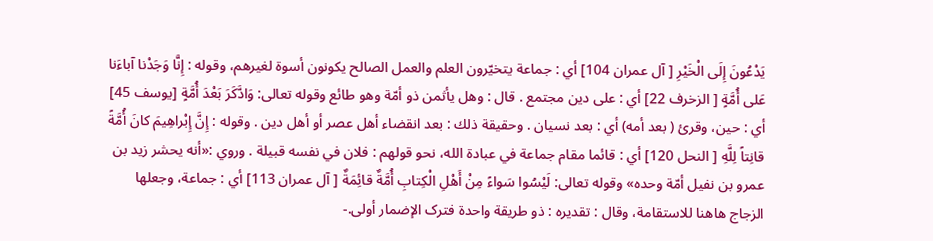يَدْعُونَ إِلَى الْخَيْرِ [ آل عمران 104] أي : جماعة يتخيّرون العلم والعمل الصالح يکونون أسوة لغیرهم، وقوله : إِنَّا وَجَدْنا آباءَنا عَلى أُمَّةٍ [ الزخرف 22] أي : علی دين مجتمع . قال : وهل يأثمن ذو أمّة وهو طائع وقوله تعالی: وَادَّكَرَ بَعْدَ أُمَّةٍ [يوسف 45] أي : حين، وقرئ ( بعد أمه) أي : بعد نسیان . وحقیقة ذلك : بعد انقضاء أهل عصر أو أهل دين . وقوله : إِنَّ إِبْراهِيمَ كانَ أُمَّةً قانِتاً لِلَّهِ [ النحل 120] أي : قائما مقام جماعة في عبادة الله، نحو قولهم : فلان في نفسه قبیلة . وروي :«أنه يحشر زيد بن عمرو بن نفیل أمّة وحده» وقوله تعالی: لَيْسُوا سَواءً مِنْ أَهْلِ الْكِتابِ أُمَّةٌ قائِمَةٌ [ آل عمران 113] أي : جماعة، وجعلها الزجاج هاهنا للاستقامة، وقال : تقدیره : ذو طریقة واحدة فترک الإضمار أولی.-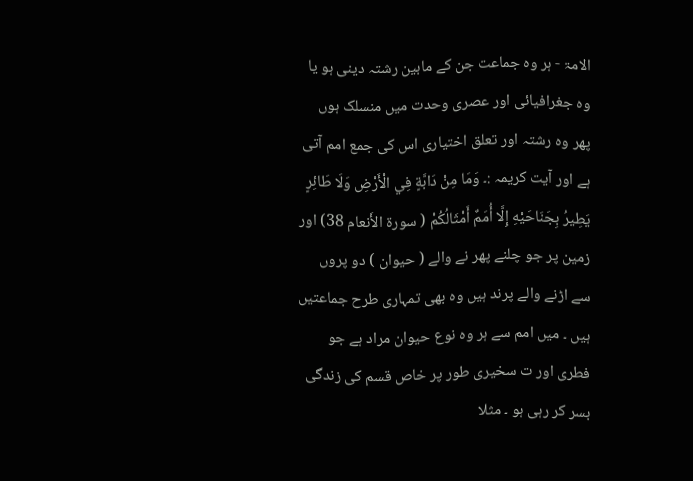الامۃ - ہر وہ جماعت جن کے مابین رشتہ دینی ہو یا وہ جغرافیائی اور عصری وحدت میں منسلک ہوں پھر وہ رشتہ اور تعلق اختیاری اس کی جمع امم آتی ہے اور آیت کریمہ :۔ وَمَا مِنْ دَابَّةٍ فِي الْأَرْضِ وَلَا طَائِرٍ يَطِيرُ بِجَنَاحَيْهِ إِلَّا أُمَمٌ أَمْثَالُكُمْ ( سورة الأَنعام 38) اور زمین پر جو چلنے پھر نے والے ( حیوان ) دو پروں سے اڑنے والے پرند ہیں وہ بھی تمہاری طرح جماعتیں ہیں ۔ میں امم سے ہر وہ نوع حیوان مراد ہے جو فطری اور ت سخیری طور پر خاص قسم کی زندگی بسر کر رہی ہو ۔ مثلا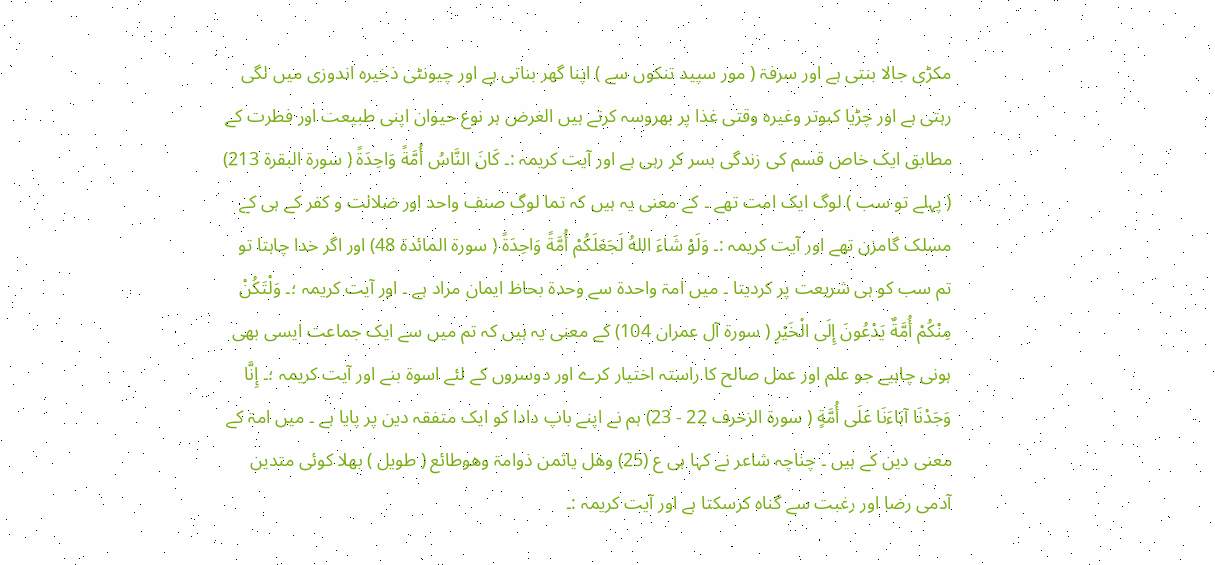مکڑی جالا بنتی ہے اور سرفۃ ( مور سپید تنکوں سے ) اپنا گھر بناتی ہے اور چیونٹی ذخیرہ اندوزی میں لگی رہتی ہے اور چڑیا کبوتر وغیرہ وقتی غذا پر بھروسہ کرتے ہیں الغرض ہر نوع حیوان اپنی طبیعت اور فطرت کے مطابق ایک خاص قسم کی زندگی بسر کر رہی ہے اور آیت کریمہ :۔ كَانَ النَّاسُ أُمَّةً وَاحِدَةً ( سورة البقرة 213) ( پہلے تو سب ) لوگ ایک امت تھے ۔ کے معنی یہ ہیں کہ تما لوگ صنف واحد اور ضلالت و کفر کے ہی کے مسلک گامزن تھے اور آیت کریمہ :۔ وَلَوْ شَاءَ اللهُ لَجَعَلَكُمْ أُمَّةً وَاحِدَةً ( سورة المائدة 48) اور اگر خدا چاہتا تو تم سب کو ہی شریعت پر کردیتا ۔ میں امۃ واحدۃ سے وحدۃ بحاظ ایمان مراد ہے ۔ اور آیت کریمہ ؛۔ وَلْتَكُنْ مِنْكُمْ أُمَّةٌ يَدْعُونَ إِلَى الْخَيْرِ ( سورة آل عمران 104) کے معنی یہ ہیں کہ تم میں سے ایک جماعت ایسی بھی ہونی چاہیے جو علم اور عمل صالح کا راستہ اختیار کرے اور دوسروں کے لئے اسوۃ بنے اور آیت کریمہ ؛۔ إِنَّا وَجَدْنَا آبَاءَنَا عَلَى أُمَّةٍ ( سورة الزخرف 22 - 23) ہم نے اپنے باپ دادا کو ایک متفقہ دین پر پایا ہے ۔ میں امۃ کے معنی دین کے ہیں ۔ چناچہ شاعر نے کہا ہی ع (25) وھل یاثمن ذوامۃ وھوطائع ( طویل ) بھلا کوئی متدین آدمی رضا اور رغبت سے گناہ کرسکتا ہے اور آیت کریمہ :۔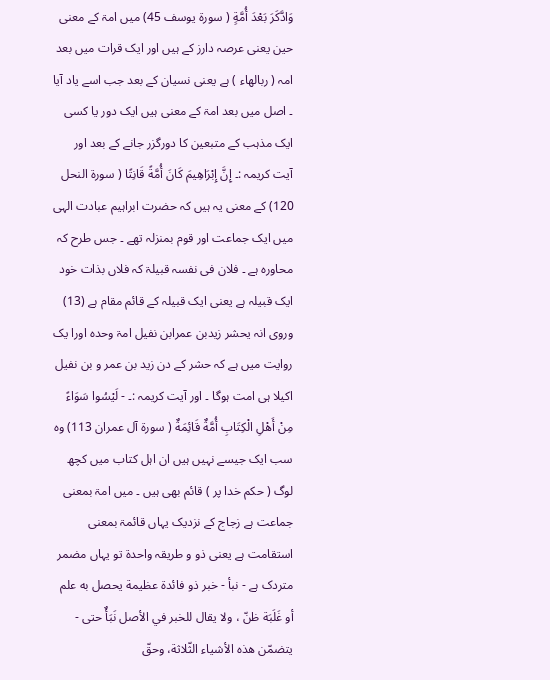وَادَّكَرَ بَعْدَ أُمَّةٍ ( سورة يوسف 45) میں امۃ کے معنی حین یعنی عرصہ دارز کے ہیں اور ایک قرات میں بعد امہ ( ربالھاء ) ہے یعنی نسیان کے بعد جب اسے یاد آیا ۔ اصل میں بعد امۃ کے معنی ہیں ایک دور یا کسی ایک مذہب کے متبعین کا دورگزر جانے کے بعد اور آیت کریمہ :۔ إِنَّ إِبْرَاهِيمَ كَانَ أُمَّةً قَانِتًا ( سورة النحل 120) کے معنی یہ ہیں کہ حضرت ابراہیم عبادت الہی میں ایک جماعت اور قوم بمنزلہ تھے ۔ جس طرح کہ محاورہ ہے ۔ فلان فی نفسہ قبیلۃ کہ فلاں بذات خود ایک قبیلہ ہے یعنی ایک قبیلہ کے قائم مقام ہے (13) وروی انہ یحشر زیدبن عمرابن نفیل امۃ وحدہ اورا یک روایت میں ہے کہ حشر کے دن زید بن عمر و بن نفیل اکیلا ہی امت ہوگا ۔ اور آیت کریمہ :۔ - لَيْسُوا سَوَاءً مِنْ أَهْلِ الْكِتَابِ أُمَّةٌ قَائِمَةٌ ( سورة آل عمران 113) وہ سب ایک جیسے نہیں ہیں ان اہل کتاب میں کچھ لوگ ( حکم خدا پر ) قائم بھی ہیں ۔ میں امۃ بمعنی جماعت ہے زجاج کے نزدیک یہاں قائمۃ بمعنی استقامت ہے یعنی ذو و طریقہ واحدۃ تو یہاں مضمر متردک ہے - نبأ - خبر ذو فائدة عظیمة يحصل به علم أو غَلَبَة ظنّ ، ولا يقال للخبر في الأصل نَبَأٌ حتی - يتضمّن هذه الأشياء الثّلاثة، وحقّ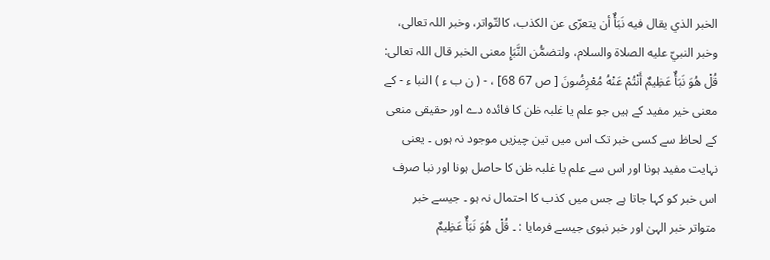الخبر الذي يقال فيه نَبَأٌ أن يتعرّى عن الکذب، کالتّواتر، وخبر اللہ تعالی، وخبر النبيّ عليه الصلاة والسلام، ولتضمُّن النَّبَإِ معنی الخبر قال اللہ تعالی: قُلْ هُوَ نَبَأٌ عَظِيمٌ أَنْتُمْ عَنْهُ مُعْرِضُونَ [ ص 67 68] ، - ( ن ب ء ) النبا ء - کے معنی خیر مفید کے ہیں جو علم یا غلبہ ظن کا فائدہ دے اور حقیقی منعی کے لحاظ سے کسی خبر تک اس میں تین چیزیں موجود نہ ہوں ۔ یعنی نہایت مفید ہونا اور اس سے علم یا غلبہ ظن کا حاصل ہونا اور نبا صرف اس خبر کو کہا جاتا ہے جس میں کذب کا احتمال نہ ہو ۔ جیسے خبر متواتر خبر الہیٰ اور خبر نبوی جیسے فرمایا : ۔ قُلْ هُوَ نَبَأٌ عَظِيمٌ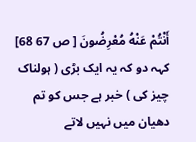أَنْتُمْ عَنْهُ مُعْرِضُونَ [ ص 67 68] کہہ دو کہ یہ ایک بڑی ( ہولناک چیز کی ) خبر ہے جس کو تم دھیان میں نہیں لاتے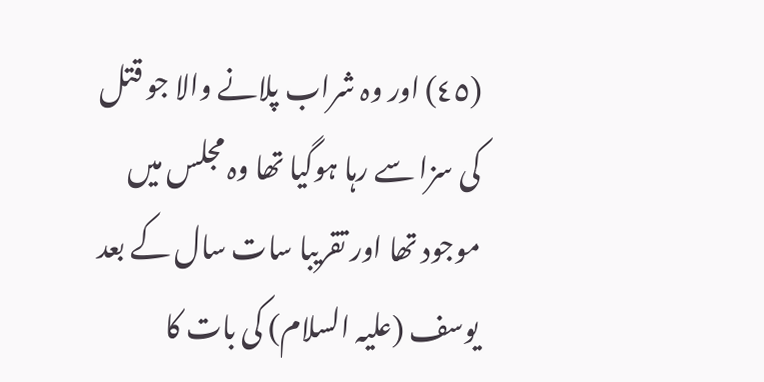(٤٥) اور وہ شراب پلانے والا جو قتل کی سزا سے رہا ہوگیا تھا وہ مجلس میں موجود تھا اور تقریبا سات سال کے بعد یوسف (علیہ السلام) کی بات کا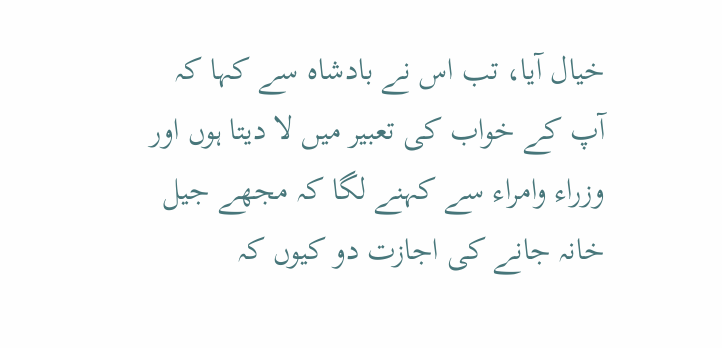خیال آیا، تب اس نے بادشاہ سے کہا کہ آپ کے خواب کی تعبیر میں لا دیتا ہوں اور وزراء وامراء سے کہنے لگا کہ مجھے جیل خانہ جانے کی اجازت دو کیوں کہ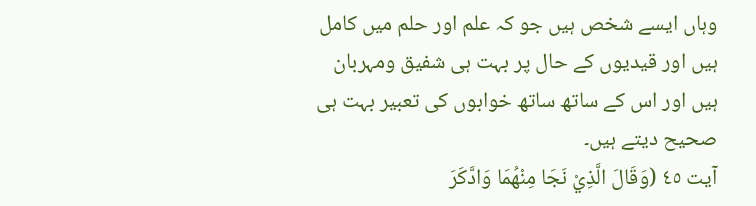وہاں ایسے شخص ہیں جو کہ علم اور حلم میں کامل ہیں اور قیدیوں کے حال پر بہت ہی شفیق ومہربان ہیں اور اس کے ساتھ ساتھ خوابوں کی تعبیر بہت ہی صحیح دیتے ہیں۔
آیت ٤٥ (وَقَالَ الَّذِيْ نَجَا مِنْهُمَا وَادَّكَرَ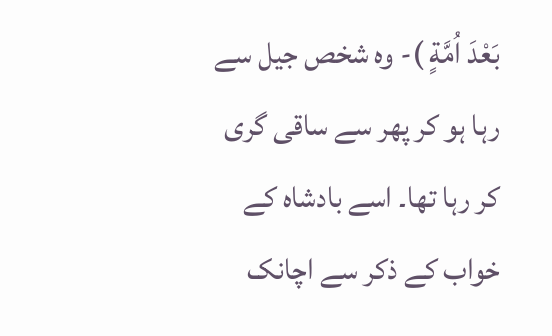بَعْدَ اُمَّةٍ )- وہ شخص جیل سے رہا ہو کر پھر سے ساقی گری کر رہا تھا۔ اسے بادشاہ کے خواب کے ذکر سے اچانک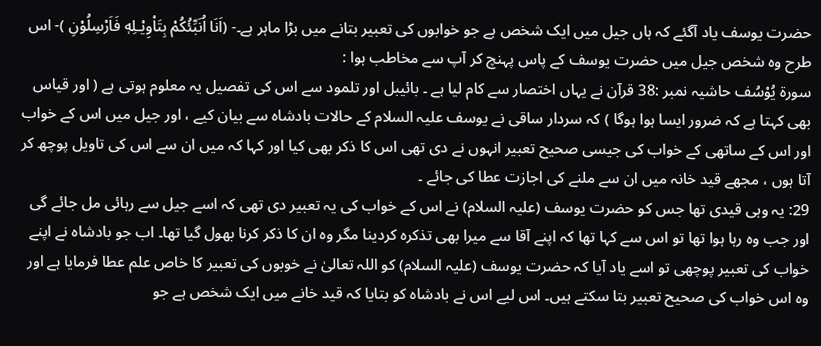حضرت یوسف یاد آگئے کہ ہاں جیل میں ایک شخص ہے جو خوابوں کی تعبیر بتانے میں بڑا ماہر ہے۔- (اَنَا اُنَبِّئُكُمْ بِتَاْوِيْـلِهٖ فَاَرْسِلُوْنِ )- اس طرح وہ شخص جیل میں حضرت یوسف کے پاس پہنچ کر آپ سے مخاطب ہوا :
سورة یُوْسُف حاشیہ نمبر :38 قرآن نے یہاں اختصار سے کام لیا ہے ۔ بائیبل اور تلمود سے اس کی تفصیل یہ معلوم ہوتی ہے ( اور قیاس بھی کہتا ہے کہ ضرور ایسا ہوا ہوگا ) کہ سردار ساقی نے یوسف علیہ السلام کے حالات بادشاہ سے بیان کیے ، اور جیل میں اس کے خواب اور اس کے ساتھی کے خواب کی جیسی صحیح تعبیر انہوں نے دی تھی اس کا ذکر بھی کیا اور کہا کہ میں ان سے اس کی تاویل پوچھ کر آتا ہوں ، مجھے قید خانہ میں ان سے ملنے کی اجازت عطا کی جائے ۔
29: یہ وہی قیدی تھا جس کو حضرت یوسف (علیہ السلام) نے اس کے خواب کی یہ تعبیر دی تھی کہ اسے جیل سے رہائی مل جائے گی اور جب وہ رہا ہوا تھا تو اس سے کہا تھا کہ اپنے آقا سے میرا بھی تذکرہ کردینا مگر وہ ان کا ذکر کرنا بھول گیا تھا۔ اب جو بادشاہ نے اپنے خواب کی تعبیر پوچھی تو اسے یاد آیا کہ حضرت یوسف (علیہ السلام) کو اللہ تعالیٰ نے خوبوں کی تعبیر کا خاص علم عطا فرمایا ہے اور وہ اس خواب کی صحیح تعبیر بتا سکتے ہیں۔ اس لیے اس نے بادشاہ کو بتایا کہ قید خانے میں ایک شخص ہے جو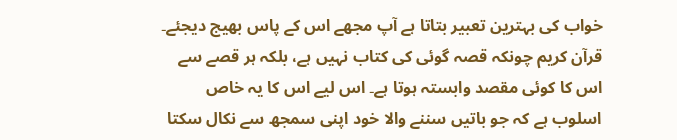خواب کی بہترین تعبیر بتاتا ہے آپ مجھے اس کے پاس بھیج دیجئے۔ قرآن کریم چونکہ قصہ گوئی کی کتاب نہیں ہے، بلکہ ہر قصے سے اس کا کوئی مقصد وابستہ ہوتا ہے۔ اس لیے اس کا یہ خاص اسلوب ہے کہ جو باتیں سننے والا خود اپنی سمجھ سے نکال سکتا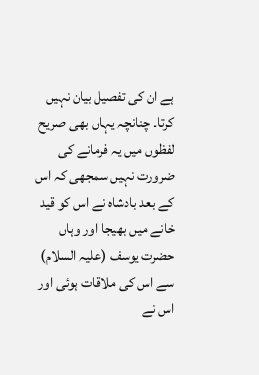ہے ان کی تفصیل بیان نہیں کرتا۔ چنانچہ یہاں بھی صریح لفظوں میں یہ فرمانے کی ضرورت نہیں سمجھی کہ اس کے بعد بادشاہ نے اس کو قید خانے میں بھیجا اور وہاں حضرت یوسف (علیہ السلام) سے اس کی ملاقات ہوئی اور اس نے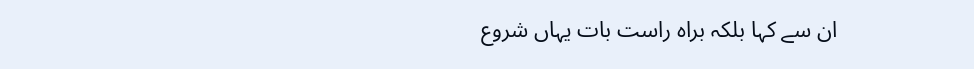ان سے کہا بلکہ براہ راست بات یہاں شروع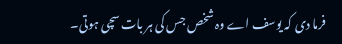فرما دی کہ یوسف اے وہ شخص جس کی ہر بات سچی ہوتی۔